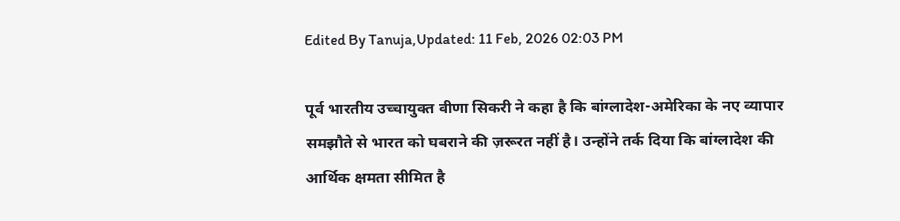Edited By Tanuja,Updated: 11 Feb, 2026 02:03 PM

पूर्व भारतीय उच्चायुक्त वीणा सिकरी ने कहा है कि बांग्लादेश-अमेरिका के नए व्यापार समझौते से भारत को घबराने की ज़रूरत नहीं है। उन्होंने तर्क दिया कि बांग्लादेश की आर्थिक क्षमता सीमित है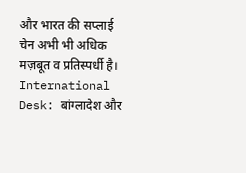और भारत की सप्लाई चेन अभी भी अधिक मज़बूत व प्रतिस्पर्धी है।
International Desk: बांग्लादेश और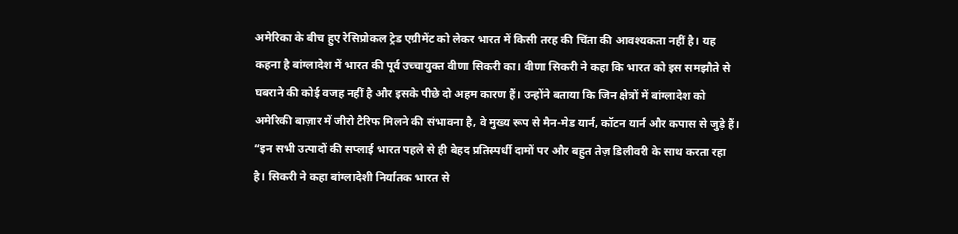अमेरिका के बीच हुए रेसिप्रोकल ट्रेड एग्रीमेंट को लेकर भारत में किसी तरह की चिंता की आवश्यकता नहीं है। यह कहना है बांग्लादेश में भारत की पूर्व उच्चायुक्त वीणा सिकरी का। वीणा सिकरी ने कहा कि भारत को इस समझौते से घबराने की कोई वजह नहीं है और इसके पीछे दो अहम कारण हैं। उन्होंने बताया कि जिन क्षेत्रों में बांग्लादेश को अमेरिकी बाज़ार में जीरो टैरिफ मिलने की संभावना है, वे मुख्य रूप से मैन-मेड यार्न, कॉटन यार्न और कपास से जुड़े हैं। “इन सभी उत्पादों की सप्लाई भारत पहले से ही बेहद प्रतिस्पर्धी दामों पर और बहुत तेज़ डिलीवरी के साथ करता रहा है। सिकरी ने कहा बांग्लादेशी निर्यातक भारत से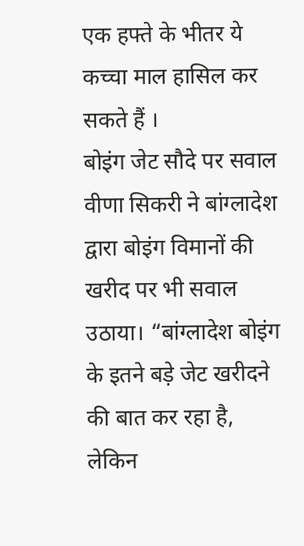एक हफ्ते के भीतर ये कच्चा माल हासिल कर सकते हैं ।
बोइंग जेट सौदे पर सवाल
वीणा सिकरी ने बांग्लादेश द्वारा बोइंग विमानों की खरीद पर भी सवाल उठाया। “बांग्लादेश बोइंग के इतने बड़े जेट खरीदने की बात कर रहा है, लेकिन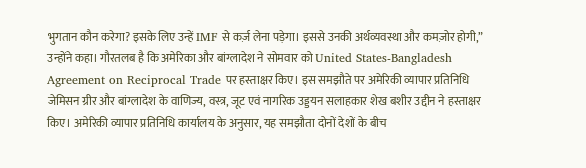भुगतान कौन करेगा? इसके लिए उन्हें IMF से कर्ज़ लेना पड़ेगा। इससे उनकी अर्थव्यवस्था और कमज़ोर होगी,” उन्होंने कहा। गौरतलब है कि अमेरिका और बांग्लादेश ने सोमवार को United States-Bangladesh Agreement on Reciprocal Trade पर हस्ताक्षर किए। इस समझौते पर अमेरिकी व्यापार प्रतिनिधि जेमिसन ग्रीर और बांग्लादेश के वाणिज्य, वस्त्र, जूट एवं नागरिक उड्डयन सलाहकार शेख बशीर उद्दीन ने हस्ताक्षर किए। अमेरिकी व्यापार प्रतिनिधि कार्यालय के अनुसार, यह समझौता दोनों देशों के बीच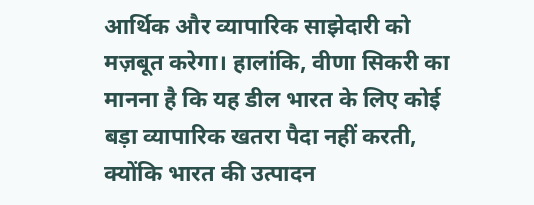आर्थिक और व्यापारिक साझेदारी को मज़बूत करेगा। हालांकि, वीणा सिकरी का मानना है कि यह डील भारत के लिए कोई बड़ा व्यापारिक खतरा पैदा नहीं करती, क्योंकि भारत की उत्पादन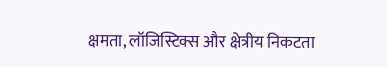क्षमता, लॉजिस्टिक्स और क्षेत्रीय निकटता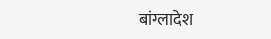बांग्लादेश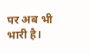पर अब भी भारी है।